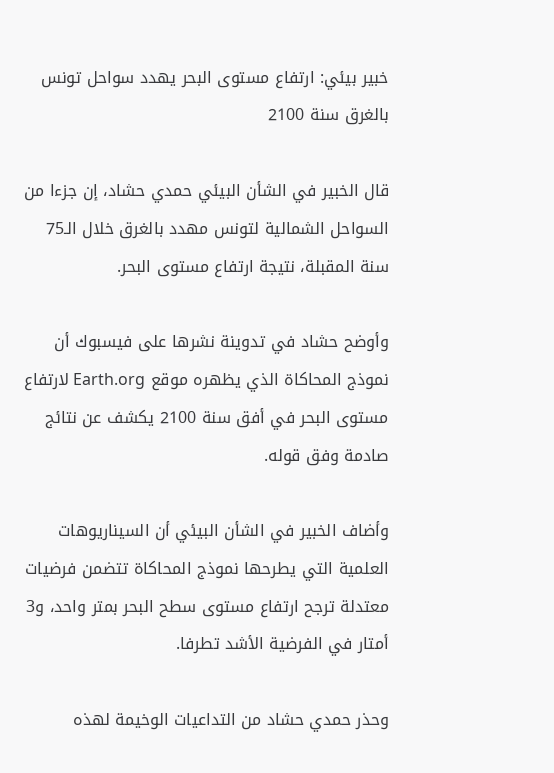خبير بيئي: ارتفاع مستوى البحر يهدد سواحل تونس بالغرق سنة 2100

قال الخبير في الشأن البيئي حمدي حشاد، إن جزءا من السواحل الشمالية لتونس مهدد بالغرق خلال الـ75 سنة المقبلة، نتيجة ارتفاع مستوى البحر.

وأوضح حشاد في تدوينة نشرها على فيسبوك أن نموذج المحاكاة الذي يظهره موقع Earth.org لارتفاع مستوى البحر في أفق سنة 2100 يكشف عن نتائج صادمة وفق قوله.

وأضاف الخبير في الشأن البيئي أن السيناريوهات العلمية التي يطرحها نموذج المحاكاة تتضمن فرضيات معتدلة ترجح ارتفاع مستوى سطح البحر بمتر واحد، و3 أمتار في الفرضية الأشد تطرفا.

وحذر حمدي حشاد من التداعيات الوخيمة لهذه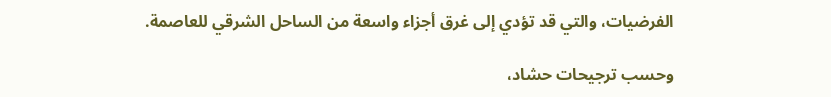الفرضيات، والتي قد تؤدي إلى غرق أجزاء واسعة من الساحل الشرقي للعاصمة.

وحسب ترجيحات حشاد،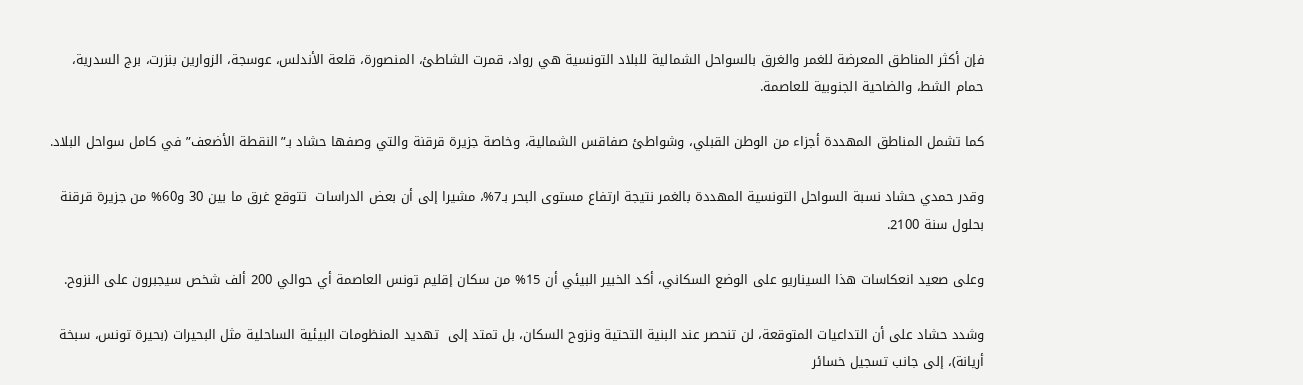فإن أكثر المناطق المعرضة للغمر والغرق بالسواحل الشمالية للبلاد التونسية هي رواد، قمرت الشاطئ، المنصورة، قلعة الأندلس، عوسجة، الزوارين بنزرت، برج السدرية، حمام الشط، والضاحية الجنوبية للعاصمة.

كما تشمل المناطق المهددة أجزاء من الوطن القبلي، وشواطئ صفاقس الشمالية، وخاصة جزيرة قرقنة والتي وصفها حشاد بـ”النقطة الأضعف” في كامل سواحل البلاد.

وقدر حمدي حشاد نسبة السواحل التونسية المهددة بالغمر نتيجة ارتفاع مستوى البحر بـ7%، مشيرا إلى أن بعض الدراسات  تتوقع غرق ما بين 30 و60% من جزيرة قرقنة بحلول سنة 2100.

وعلى صعيد انعكاسات هذا السيناريو على الوضع السكاني، أكد الخبير البيئي أن 15% من سكان إقليم تونس العاصمة أي حوالي 200 ألف شخص سيجبرون على النزوح.

وشدد حشاد على أن التداعيات المتوقعة، لن تنحصر عند البنية التحتية ونزوح السكان، بل تمتد إلى  تهديد المنظومات البيئية الساحلية مثل البحيرات (بحيرة تونس، سبخة أريانة)، إلى جانب تسجيل خسائر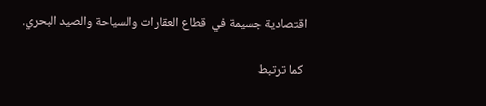اقتصادية جسيمة في  قطاع العقارات والسياحة والصيد البحري.

 كما ترتبط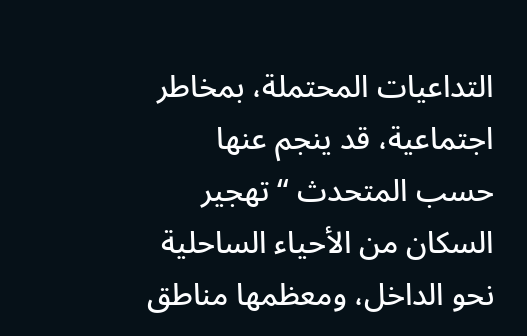التداعيات المحتملة، بمخاطر اجتماعية، قد ينجم عنها حسب المتحدث “تهجير السكان من الأحياء الساحلية نحو الداخل، ومعظمها مناطق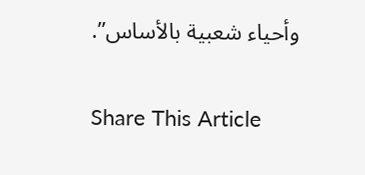وأحياء شعبية بالأساس”.

Share This Article